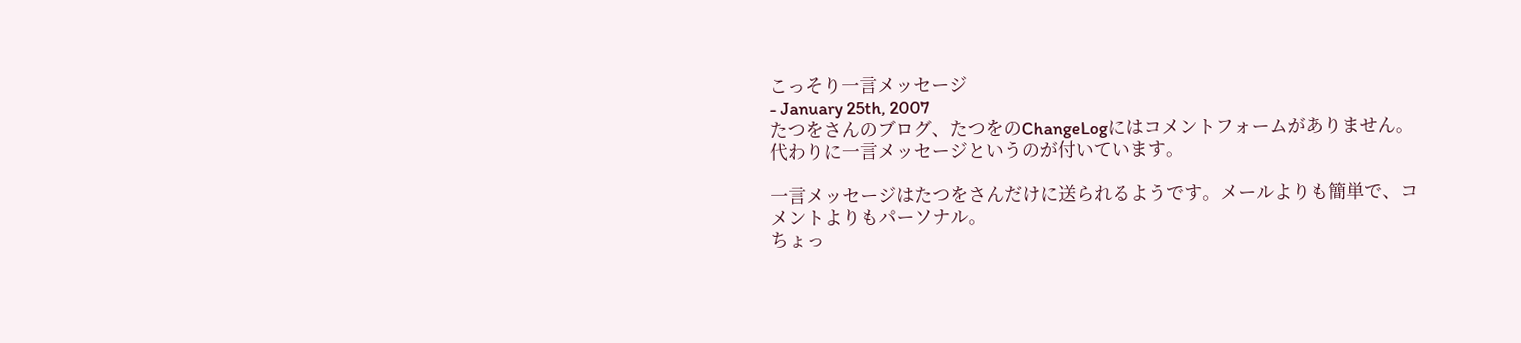こっそり一言メッセージ
- January 25th, 2007
たつをさんのブログ、たつをのChangeLogにはコメントフォームがありません。
代わりに一言メッセージというのが付いています。

一言メッセージはたつをさんだけに送られるようです。メールよりも簡単で、コメントよりもパーソナル。
ちょっ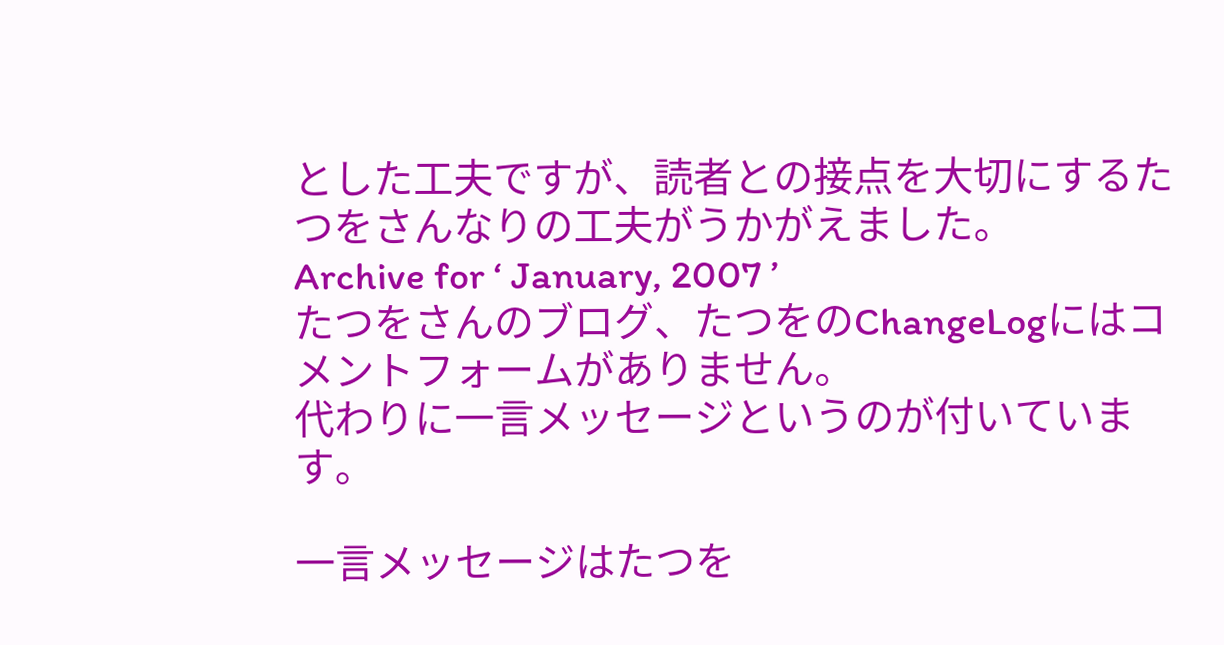とした工夫ですが、読者との接点を大切にするたつをさんなりの工夫がうかがえました。
Archive for ‘ January, 2007 ’
たつをさんのブログ、たつをのChangeLogにはコメントフォームがありません。
代わりに一言メッセージというのが付いています。

一言メッセージはたつを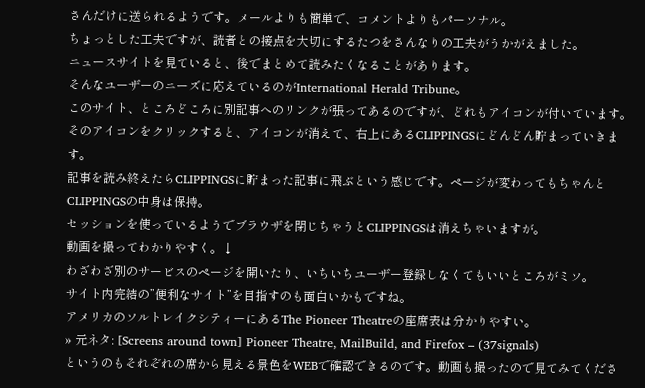さんだけに送られるようです。メールよりも簡単で、コメントよりもパーソナル。
ちょっとした工夫ですが、読者との接点を大切にするたつをさんなりの工夫がうかがえました。
ニュースサイトを見ていると、後でまとめて読みたくなることがあります。
そんなユーザーのニーズに応えているのがInternational Herald Tribune。
このサイト、ところどころに別記事へのリンクが張ってあるのですが、どれもアイコンが付いています。そのアイコンをクリックすると、アイコンが消えて、右上にあるCLIPPINGSにどんどん貯まっていきます。
記事を読み終えたらCLIPPINGSに貯まった記事に飛ぶという感じです。ページが変わってもちゃんとCLIPPINGSの中身は保持。
セッションを使っているようでブラウザを閉じちゃうとCLIPPINGSは消えちゃいますが。
動画を撮ってわかりやすく。↓
わざわざ別のサービスのページを開いたり、いちいちユーザー登録しなくてもいいところがミソ。
サイト内完結の”便利なサイト”を目指すのも面白いかもですね。
アメリカのソルトレイクシティーにあるThe Pioneer Theatreの座席表は分かりやすい。
» 元ネタ: [Screens around town] Pioneer Theatre, MailBuild, and Firefox – (37signals)
というのもそれぞれの席から見える景色をWEBで確認できるのです。動画も撮ったので見てみてくださ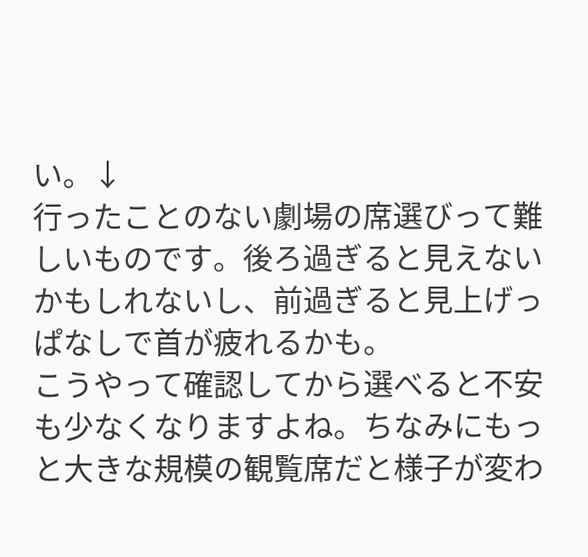い。↓
行ったことのない劇場の席選びって難しいものです。後ろ過ぎると見えないかもしれないし、前過ぎると見上げっぱなしで首が疲れるかも。
こうやって確認してから選べると不安も少なくなりますよね。ちなみにもっと大きな規模の観覧席だと様子が変わ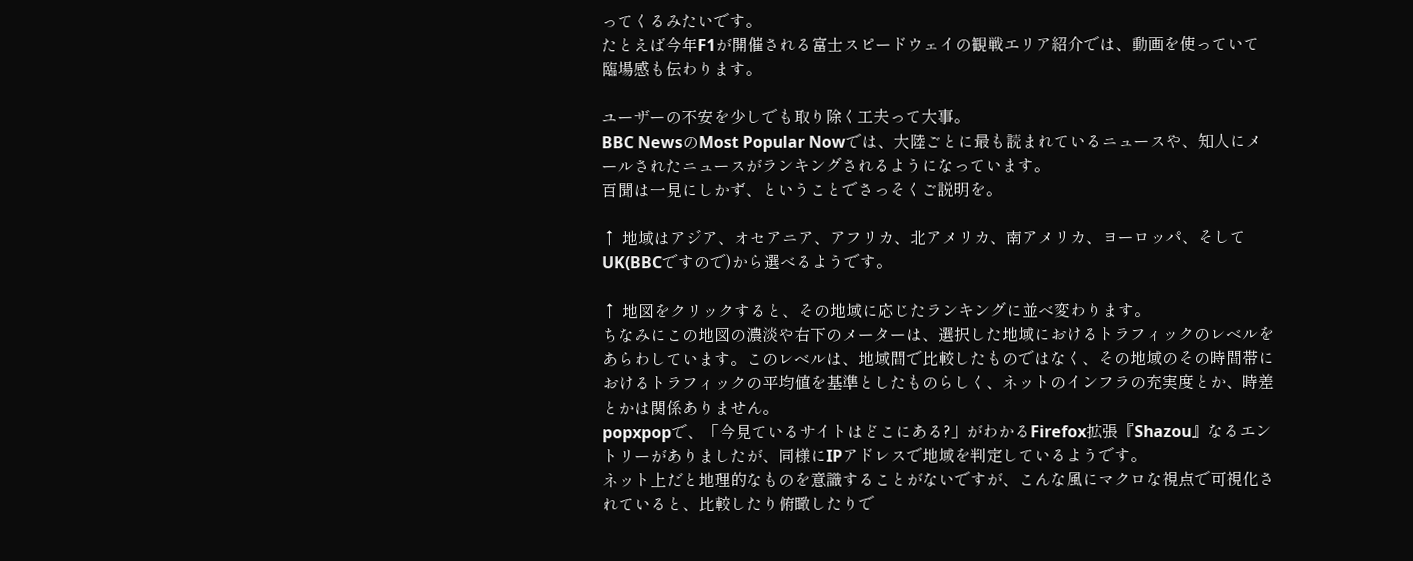ってくるみたいです。
たとえば今年F1が開催される富士スピードウェイの観戦エリア紹介では、動画を使っていて臨場感も伝わります。

ユーザーの不安を少しでも取り除く工夫って大事。
BBC NewsのMost Popular Nowでは、大陸ごとに最も読まれているニュースや、知人にメールされたニュースがランキングされるようになっています。
百聞は一見にしかず、ということでさっそくご説明を。

↑ 地域はアジア、オセアニア、アフリカ、北アメリカ、南アメリカ、ヨーロッパ、そしてUK(BBCですので)から選べるようです。

↑ 地図をクリックすると、その地域に応じたランキングに並べ変わります。
ちなみにこの地図の濃淡や右下のメーターは、選択した地域におけるトラフィックのレベルをあらわしています。このレベルは、地域間で比較したものではなく、その地域のその時間帯におけるトラフィックの平均値を基準としたものらしく、ネットのインフラの充実度とか、時差とかは関係ありません。
popxpopで、「今見ているサイトはどこにある?」がわかるFirefox拡張『Shazou』なるエントリーがありましたが、同様にIPアドレスで地域を判定しているようです。
ネット上だと地理的なものを意識することがないですが、こんな風にマクロな視点で可視化されていると、比較したり俯瞰したりで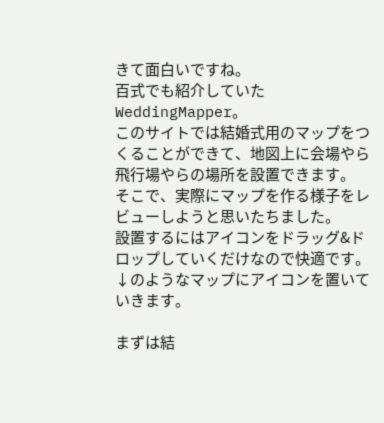きて面白いですね。
百式でも紹介していたWeddingMapper。
このサイトでは結婚式用のマップをつくることができて、地図上に会場やら飛行場やらの場所を設置できます。
そこで、実際にマップを作る様子をレビューしようと思いたちました。
設置するにはアイコンをドラッグ&ドロップしていくだけなので快適です。
↓のようなマップにアイコンを置いていきます。

まずは結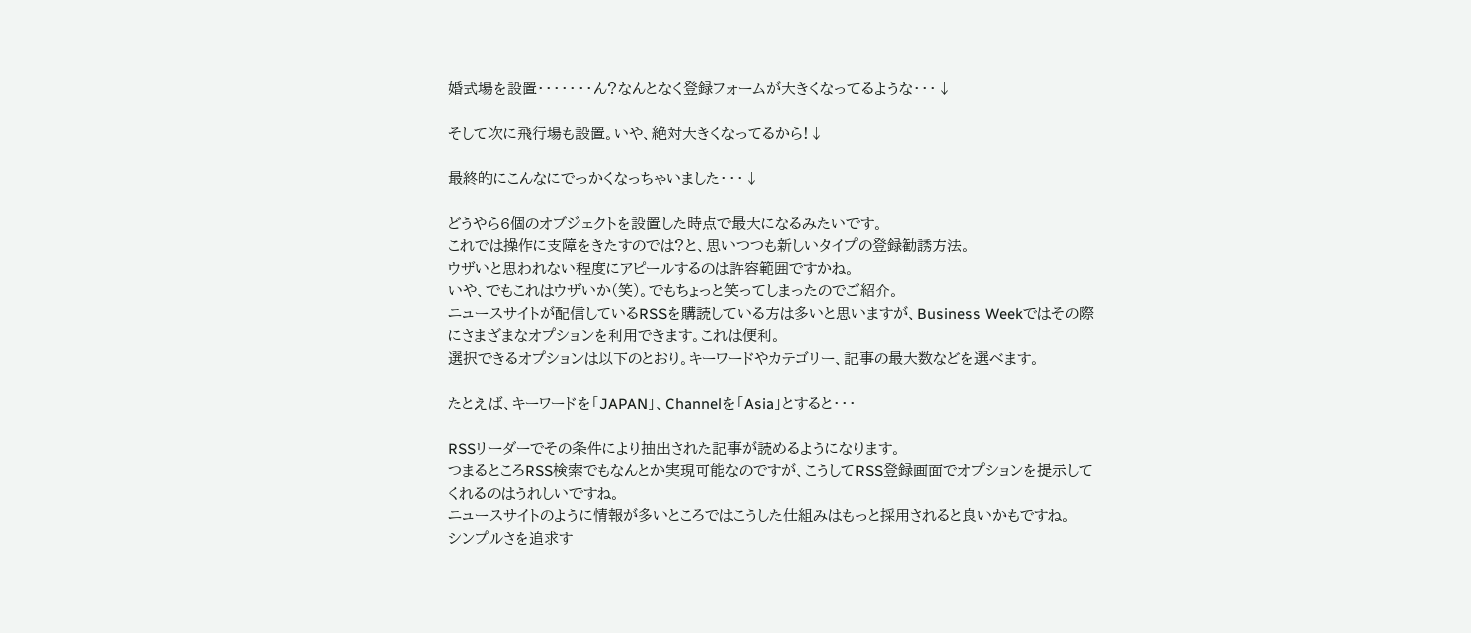婚式場を設置・・・・・・・ん?なんとなく登録フォームが大きくなってるような・・・↓

そして次に飛行場も設置。いや、絶対大きくなってるから!↓

最終的にこんなにでっかくなっちゃいました・・・↓

どうやら6個のオブジェクトを設置した時点で最大になるみたいです。
これでは操作に支障をきたすのでは?と、思いつつも新しいタイプの登録勧誘方法。
ウザいと思われない程度にアピールするのは許容範囲ですかね。
いや、でもこれはウザいか(笑)。でもちょっと笑ってしまったのでご紹介。
ニュースサイトが配信しているRSSを購読している方は多いと思いますが、Business Weekではその際にさまざまなオプションを利用できます。これは便利。
選択できるオプションは以下のとおり。キーワードやカテゴリー、記事の最大数などを選べます。

たとえば、キーワードを「JAPAN」、Channelを「Asia」とすると・・・

RSSリーダーでその条件により抽出された記事が読めるようになります。
つまるところRSS検索でもなんとか実現可能なのですが、こうしてRSS登録画面でオプションを提示してくれるのはうれしいですね。
ニュースサイトのように情報が多いところではこうした仕組みはもっと採用されると良いかもですね。
シンプルさを追求す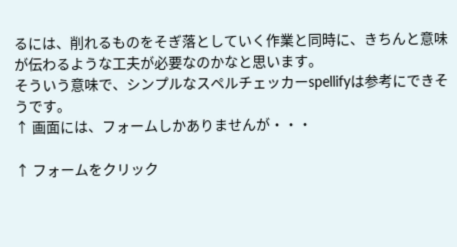るには、削れるものをそぎ落としていく作業と同時に、きちんと意味が伝わるような工夫が必要なのかなと思います。
そういう意味で、シンプルなスペルチェッカーspellifyは参考にできそうです。
↑ 画面には、フォームしかありませんが・・・

↑ フォームをクリック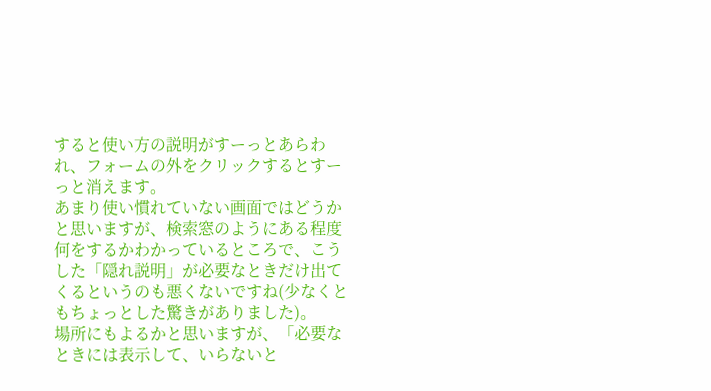すると使い方の説明がすーっとあらわれ、フォームの外をクリックするとすーっと消えます。
あまり使い慣れていない画面ではどうかと思いますが、検索窓のようにある程度何をするかわかっているところで、こうした「隠れ説明」が必要なときだけ出てくるというのも悪くないですね(少なくともちょっとした驚きがありました)。
場所にもよるかと思いますが、「必要なときには表示して、いらないと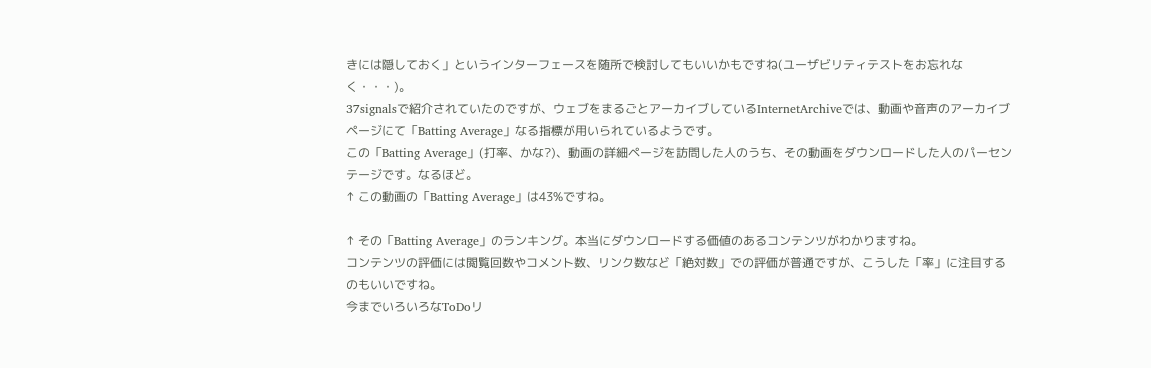きには隠しておく」というインターフェースを随所で検討してもいいかもですね(ユーザビリティテストをお忘れなく・・・)。
37signalsで紹介されていたのですが、ウェブをまるごとアーカイブしているInternetArchiveでは、動画や音声のアーカイブページにて「Batting Average」なる指標が用いられているようです。
この「Batting Average」(打率、かな?)、動画の詳細ページを訪問した人のうち、その動画をダウンロードした人のパーセンテージです。なるほど。
↑ この動画の「Batting Average」は43%ですね。

↑ その「Batting Average」のランキング。本当にダウンロードする価値のあるコンテンツがわかりますね。
コンテンツの評価には閲覧回数やコメント数、リンク数など「絶対数」での評価が普通ですが、こうした「率」に注目するのもいいですね。
今までいろいろなToDoリ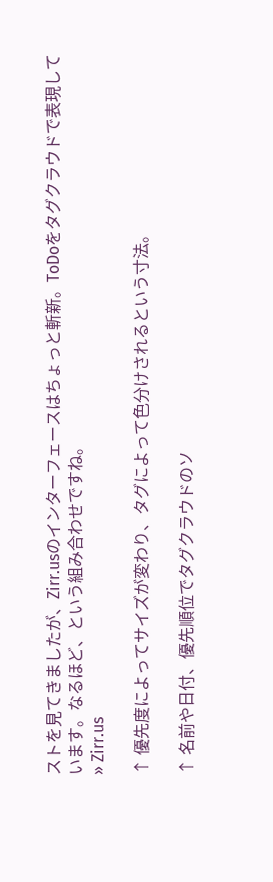ストを見てきましたが、Zirr.usのインターフェースはちょっと斬新。ToDoをタグクラウドで表現しています。なるほど、という組み合わせですね。
» Zirr.us

↑ 優先度によってサイズが変わり、タグによって色分けされるという寸法。

↑ 名前や日付、優先順位でタグクラウドのソ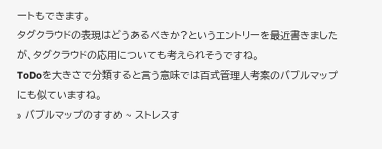ートもできます。
タグクラウドの表現はどうあるべきか?というエントリーを最近書きましたが、タグクラウドの応用についても考えられそうですね。
ToDoを大きさで分類すると言う意味では百式管理人考案のバブルマップにも似ていますね。
» バブルマップのすすめ ~ ストレスす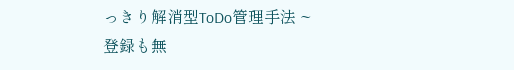っきり解消型ToDo管理手法 ~
登録も無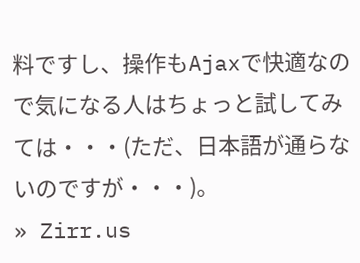料ですし、操作もAjaxで快適なので気になる人はちょっと試してみては・・・(ただ、日本語が通らないのですが・・・)。
» Zirr.us